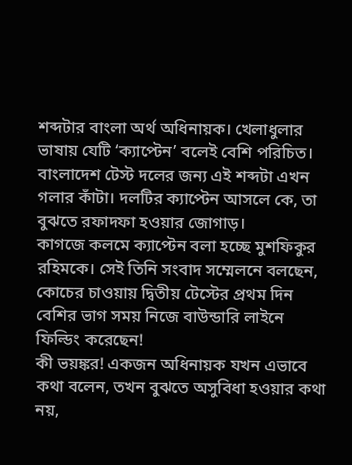শব্দটার বাংলা অর্থ অধিনায়ক। খেলাধুলার ভাষায় যেটি ‘ক্যাপ্টেন’ বলেই বেশি পরিচিত। বাংলাদেশ টেস্ট দলের জন্য এই শব্দটা এখন গলার কাঁটা। দলটির ক্যাপ্টেন আসলে কে, তা বুঝতে রফাদফা হওয়ার জোগাড়।
কাগজে কলমে ক্যাপ্টেন বলা হচ্ছে মুশফিকুর রহিমকে। সেই তিনি সংবাদ সম্মেলনে বলছেন, কোচের চাওয়ায় দ্বিতীয় টেস্টের প্রথম দিন বেশির ভাগ সময় নিজে বাউন্ডারি লাইনে ফিল্ডিং করেছেন!
কী ভয়ঙ্কর! একজন অধিনায়ক যখন এভাবে কথা বলেন, তখন বুঝতে অসুবিধা হওয়ার কথা নয়,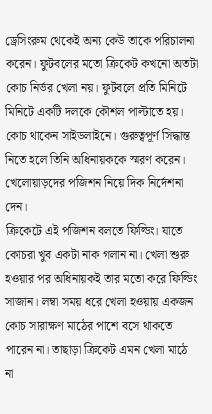ড্রেসিংরুম থেকেই অন্য কেউ তাকে পরিচালনা করেন। ফুটবলের মতো ক্রিকেট কখনো অতটা কোচ নির্ভর খেলা নয়। ফুটবলে প্রতি মিনিটে মিনিটে একটি দলকে কৌশল পাল্টাতে হয়। কোচ থাকেন সাইডলাইনে। গুরুত্বপূর্ণ সিদ্ধান্ত নিতে হলে তিনি অধিনায়ককে স্মরণ করেন। খেলোয়াড়দের পজিশন নিয়ে দিক নির্দেশনা দেন।
ক্রিকেটে এই পজিশন বলতে ফিল্ডিং। যাতে কোচরা খুব একটা নাক গলান না। খেলা শুরু হওয়ার পর অধিনায়কই তার মতো করে ফিল্ডিং সাজান। লম্বা সময় ধরে খেলা হওয়ায় একজন কোচ সারাক্ষণ মাঠের পাশে বসে থাকতে পারেন না। তাছাড়া ক্রিকেট এমন খেলা মাঠে না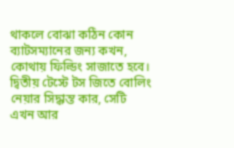থাকলে বোঝা কঠিন কোন ব্যাটসম্যানের জন্য কখন, কোথায় ফিল্ডিং সাজাতে হবে।
দ্বিতীয় টেস্টে টস জিতে বোলিং নেয়ার সিদ্ধান্ত কার, সেটি এখন আর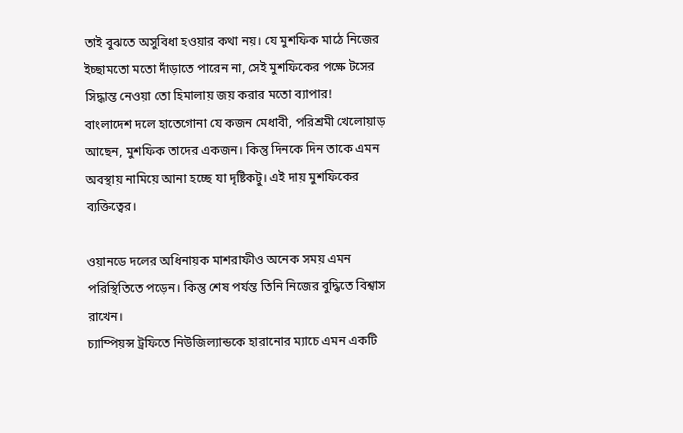তাই বুঝতে অসুবিধা হওয়ার কথা নয়। যে মুশফিক মাঠে নিজের ইচ্ছামতো মতো দাঁড়াতে পারেন না, সেই মুশফিকের পক্ষে টসের সিদ্ধান্ত নেওয়া তো হিমালায় জয় করার মতো ব্যাপার!
বাংলাদেশ দলে হাতেগোনা যে কজন মেধাবী, পরিশ্রমী খেলোয়াড় আছেন, মুশফিক তাদের একজন। কিন্তু দিনকে দিন তাকে এমন অবস্থায় নামিয়ে আনা হচ্ছে যা দৃষ্টিকটু। এই দায় মুশফিকের ব্যক্তিত্বের।

ওয়ানডে দলের অধিনায়ক মাশরাফীও অনেক সময় এমন পরিস্থিতিতে পড়েন। কিন্তু শেষ পর্যন্ত তিনি নিজের বুদ্ধিতে বিশ্বাস রাখেন।
চ্যাম্পিয়ন্স ট্রফিতে নিউজিল্যান্ডকে হারানোর ম্যাচে এমন একটি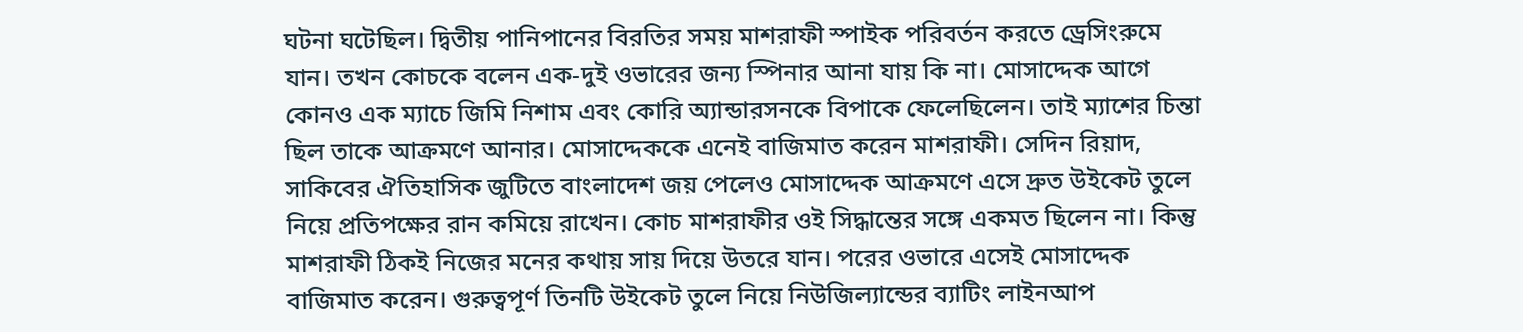ঘটনা ঘটেছিল। দ্বিতীয় পানিপানের বিরতির সময় মাশরাফী স্পাইক পরিবর্তন করতে ড্রেসিংরুমে যান। তখন কোচকে বলেন এক-দুই ওভারের জন্য স্পিনার আনা যায় কি না। মোসাদ্দেক আগে কোনও এক ম্যাচে জিমি নিশাম এবং কোরি অ্যান্ডারসনকে বিপাকে ফেলেছিলেন। তাই ম্যাশের চিন্তা ছিল তাকে আক্রমণে আনার। মোসাদ্দেককে এনেই বাজিমাত করেন মাশরাফী। সেদিন রিয়াদ, সাকিবের ঐতিহাসিক জুটিতে বাংলাদেশ জয় পেলেও মোসাদ্দেক আক্রমণে এসে দ্রুত উইকেট তুলে নিয়ে প্রতিপক্ষের রান কমিয়ে রাখেন। কোচ মাশরাফীর ওই সিদ্ধান্তের সঙ্গে একমত ছিলেন না। কিন্তু মাশরাফী ঠিকই নিজের মনের কথায় সায় দিয়ে উতরে যান। পরের ওভারে এসেই মোসাদ্দেক বাজিমাত করেন। গুরুত্বপূর্ণ তিনটি উইকেট তুলে নিয়ে নিউজিল্যান্ডের ব্যাটিং লাইনআপ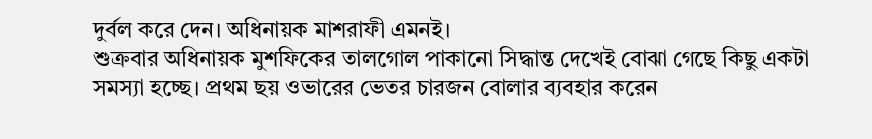দুর্বল করে দেন। অধিনায়ক মাশরাফী এমনই।
শুক্রবার অধিনায়ক মুশফিকের তালগোল পাকানো সিদ্ধান্ত দেখেই বোঝা গেছে কিছু একটা সমস্যা হচ্ছে। প্রথম ছয় ওভারের ভেতর চারজন বোলার ব্যবহার করেন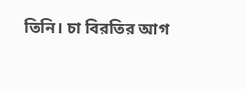তিনি। চা বিরতির আগ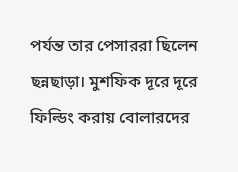পর্যন্ত তার পেসাররা ছিলেন ছন্নছাড়া। মুশফিক দূরে দূরে ফিল্ডিং করায় বোলারদের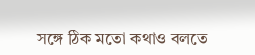সঙ্গে ঠিক মতো কথাও বলতে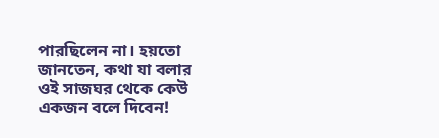পারছিলেন না। হয়তো জানতেন, কথা যা বলার ওই সাজঘর থেকে কেউ একজন বলে দিবেন!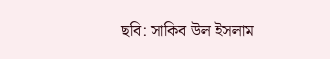ছবি: সাকিব উল ইসলাম